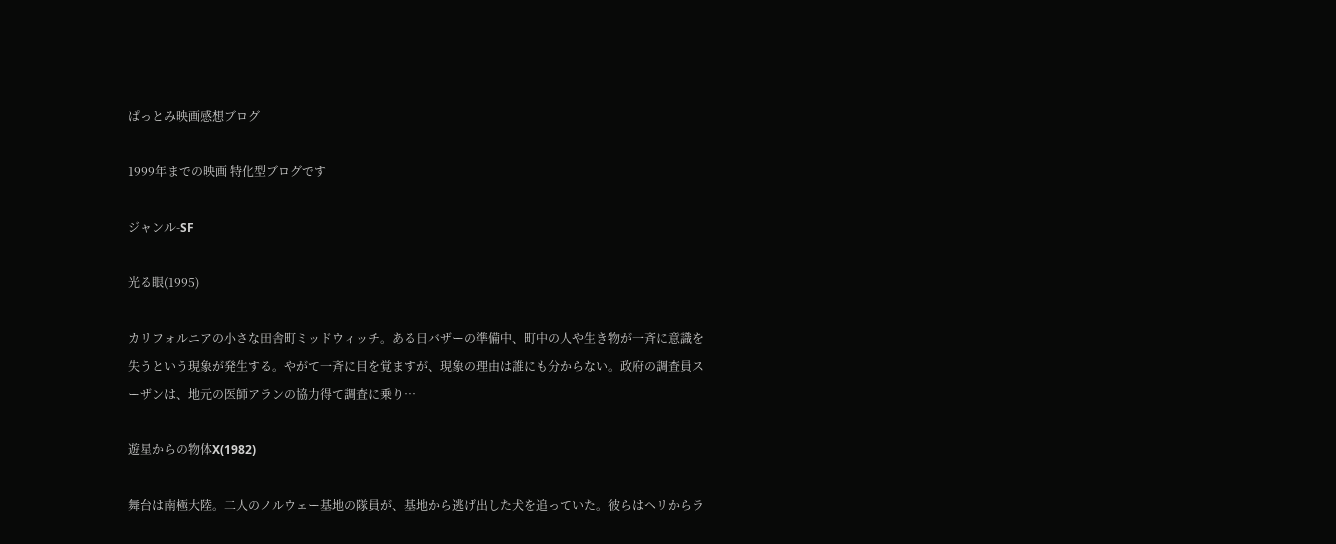ぱっとみ映画感想ブログ

1999年までの映画 特化型ブログです

ジャンル-SF

光る眼(1995)

カリフォルニアの小さな田舎町ミッドウィッチ。ある日バザーの準備中、町中の人や生き物が一斉に意識を失うという現象が発生する。やがて一斉に目を覚ますが、現象の理由は誰にも分からない。政府の調査員スーザンは、地元の医師アランの協力得て調査に乗り…

遊星からの物体X(1982)

舞台は南極大陸。二人のノルウェー基地の隊員が、基地から逃げ出した犬を追っていた。彼らはヘリからラ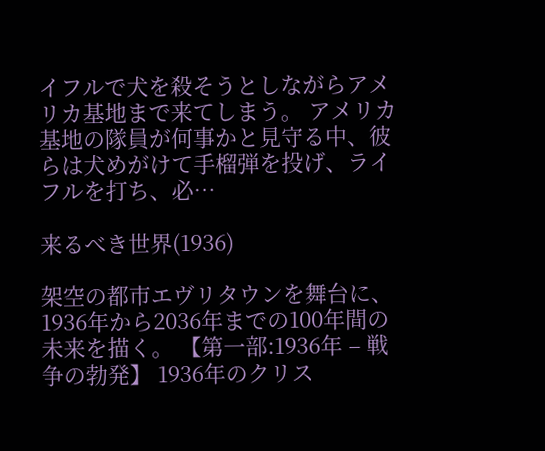イフルで犬を殺そうとしながらアメリカ基地まで来てしまう。 アメリカ基地の隊員が何事かと見守る中、彼らは犬めがけて手榴弾を投げ、ライフルを打ち、必…

来るべき世界(1936)

架空の都市エヴリタウンを舞台に、1936年から2036年までの100年間の未来を描く。 【第一部:1936年 – 戦争の勃発】 1936年のクリス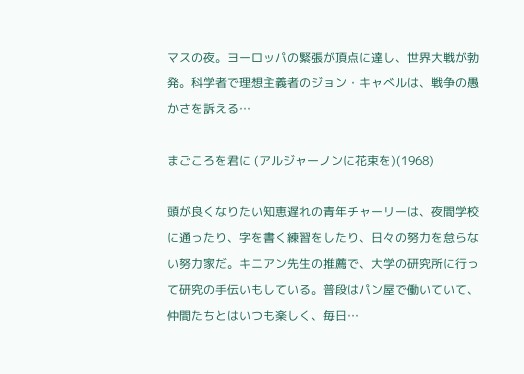マスの夜。ヨーロッパの緊張が頂点に達し、世界大戦が勃発。科学者で理想主義者のジョン・キャべルは、戦争の愚かさを訴える…

まごころを君に (アルジャーノンに花束を)(1968)

頭が良くなりたい知恵遅れの青年チャーリーは、夜間学校に通ったり、字を書く練習をしたり、日々の努力を怠らない努力家だ。キニアン先生の推薦で、大学の研究所に行って研究の手伝いもしている。普段はパン屋で働いていて、仲間たちとはいつも楽しく、毎日…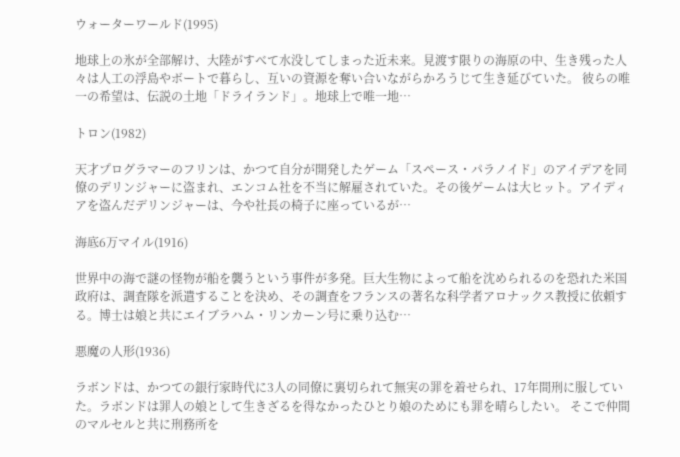ウォーターワールド(1995)

地球上の氷が全部解け、大陸がすべて水没してしまった近未来。見渡す限りの海原の中、生き残った人々は人工の浮島やボートで暮らし、互いの資源を奪い合いながらかろうじて生き延びていた。 彼らの唯一の希望は、伝説の土地「ドライランド」。地球上で唯一地…

トロン(1982)

天才プログラマーのフリンは、かつて自分が開発したゲーム「スペース・パラノイド」のアイデアを同僚のデリンジャーに盗まれ、エンコム社を不当に解雇されていた。その後ゲームは大ヒット。アイディアを盗んだデリンジャーは、今や社長の椅子に座っているが…

海底6万マイル(1916)

世界中の海で謎の怪物が船を襲うという事件が多発。巨大生物によって船を沈められるのを恐れた米国政府は、調査隊を派遣することを決め、その調査をフランスの著名な科学者アロナックス教授に依頼する。博士は娘と共にエイブラハム・リンカーン号に乗り込む…

悪魔の人形(1936)

ラボンドは、かつての銀行家時代に3人の同僚に裏切られて無実の罪を着せられ、17年間刑に服していた。ラボンドは罪人の娘として生きざるを得なかったひとり娘のためにも罪を晴らしたい。 そこで仲間のマルセルと共に刑務所を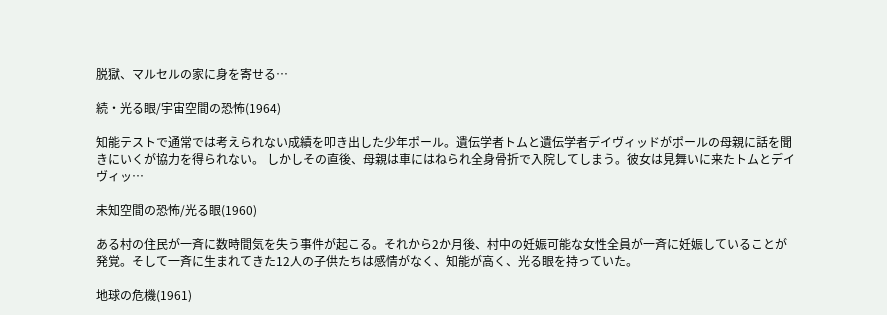脱獄、マルセルの家に身を寄せる…

続・光る眼/宇宙空間の恐怖(1964)

知能テストで通常では考えられない成績を叩き出した少年ポール。遺伝学者トムと遺伝学者デイヴィッドがポールの母親に話を聞きにいくが協力を得られない。 しかしその直後、母親は車にはねられ全身骨折で入院してしまう。彼女は見舞いに来たトムとデイヴィッ…

未知空間の恐怖/光る眼(1960)

ある村の住民が一斉に数時間気を失う事件が起こる。それから2か月後、村中の妊娠可能な女性全員が一斉に妊娠していることが発覚。そして一斉に生まれてきた12人の子供たちは感情がなく、知能が高く、光る眼を持っていた。

地球の危機(1961)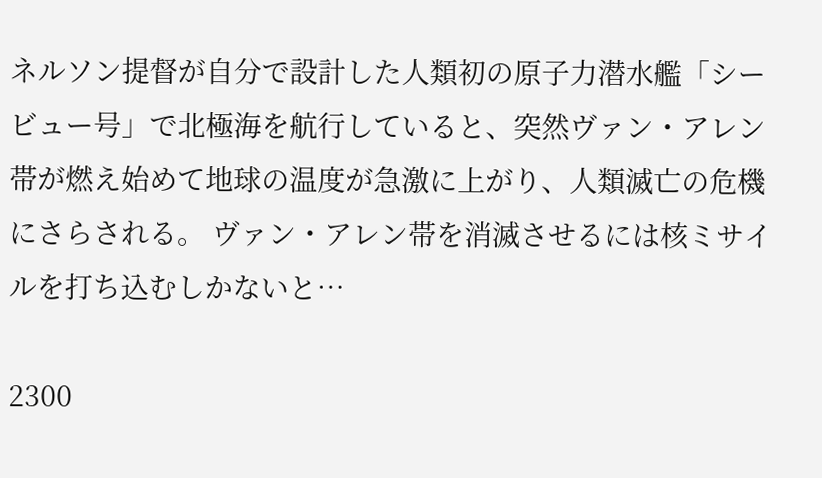ネルソン提督が自分で設計した人類初の原子力潜水艦「シービュー号」で北極海を航行していると、突然ヴァン・アレン帯が燃え始めて地球の温度が急激に上がり、人類滅亡の危機にさらされる。 ヴァン・アレン帯を消滅させるには核ミサイルを打ち込むしかないと…

2300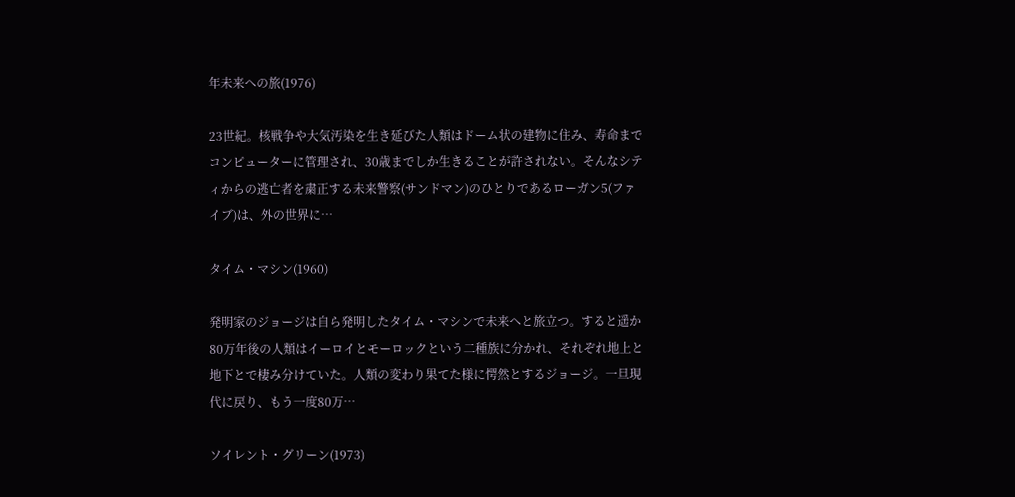年未来への旅(1976)

23世紀。核戦争や大気汚染を生き延びた人類はドーム状の建物に住み、寿命までコンピューターに管理され、30歳までしか生きることが許されない。そんなシティからの逃亡者を粛正する未来警察(サンドマン)のひとりであるローガン5(ファイブ)は、外の世界に…

タイム・マシン(1960)

発明家のジョージは自ら発明したタイム・マシンで未来へと旅立つ。すると遥か80万年後の人類はイーロイとモーロックという二種族に分かれ、それぞれ地上と地下とで棲み分けていた。人類の変わり果てた様に愕然とするジョージ。一旦現代に戻り、もう一度80万…

ソイレント・グリーン(1973)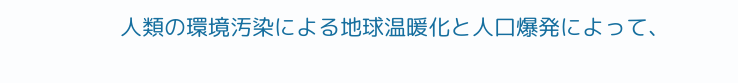人類の環境汚染による地球温暖化と人口爆発によって、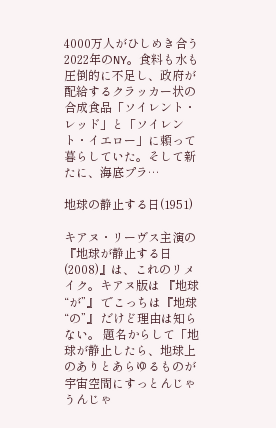4000万人がひしめき合う2022年のNY。食料も水も圧倒的に不足し、政府が配給するクラッカー状の合成食品「ソイレント・レッド」と「ソイレント・イエロー」に頼って暮らしていた。そして新たに、海底プラ…

地球の静止する日(1951)

キアヌ・リーヴス主演の『地球が静止する日(2008)』は、これのリメイク。キアヌ版は 『地球 “が”』 でこっちは『地球 “の”』 だけど理由は知らない。 題名からして「地球が静止したら、地球上のありとあらゆるものが宇宙空間にすっとんじゃうんじゃ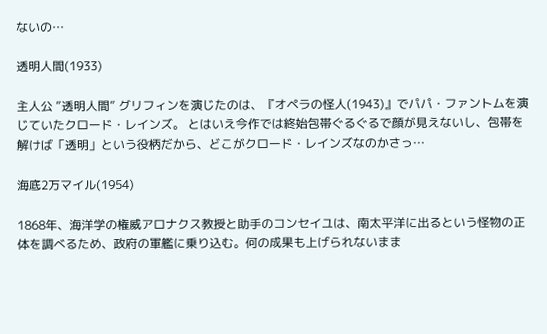ないの…

透明人間(1933)

主人公 ”透明人間” グリフィンを演じたのは、『オペラの怪人(1943)』でパパ・ファントムを演じていたクロード・レインズ。 とはいえ今作では終始包帯ぐるぐるで顔が見えないし、包帯を解けば「透明」という役柄だから、どこがクロード・レインズなのかさっ…

海底2万マイル(1954)

1868年、海洋学の権威アロナクス教授と助手のコンセイユは、南太平洋に出るという怪物の正体を調べるため、政府の軍艦に乗り込む。何の成果も上げられないまま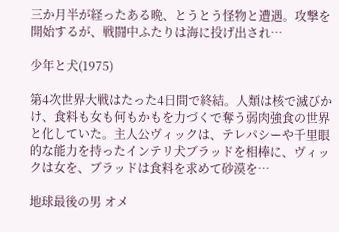三か月半が経ったある晩、とうとう怪物と遭遇。攻撃を開始するが、戦闘中ふたりは海に投げ出され…

少年と犬(1975)

第4次世界大戦はたった4日間で終結。人類は核で滅びかけ、食料も女も何もかもを力づくで奪う弱肉強食の世界と化していた。主人公ヴィックは、テレパシーや千里眼的な能力を持ったインテリ犬ブラッドを相棒に、ヴィックは女を、ブラッドは食料を求めて砂漠を…

地球最後の男 オメ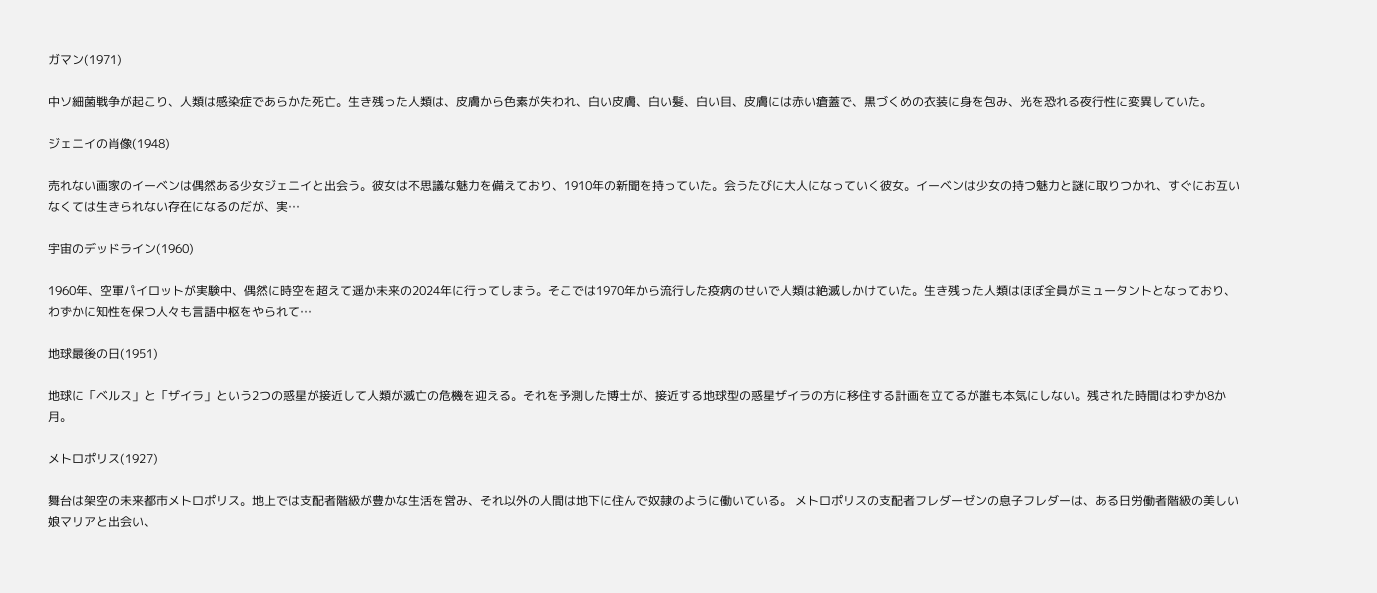ガマン(1971)

中ソ細菌戦争が起こり、人類は感染症であらかた死亡。生き残った人類は、皮膚から色素が失われ、白い皮膚、白い髪、白い目、皮膚には赤い瘡蓋で、黒づくめの衣装に身を包み、光を恐れる夜行性に変異していた。

ジェニイの肖像(1948)

売れない画家のイーベンは偶然ある少女ジェニイと出会う。彼女は不思議な魅力を備えており、1910年の新聞を持っていた。会うたびに大人になっていく彼女。イーベンは少女の持つ魅力と謎に取りつかれ、すぐにお互いなくては生きられない存在になるのだが、実…

宇宙のデッドライン(1960)

1960年、空軍パイロットが実験中、偶然に時空を超えて遥か未来の2024年に行ってしまう。そこでは1970年から流行した疫病のせいで人類は絶滅しかけていた。生き残った人類はほぼ全員がミュータントとなっており、わずかに知性を保つ人々も言語中枢をやられて…

地球最後の日(1951)

地球に「ベルス」と「ザイラ」という2つの惑星が接近して人類が滅亡の危機を迎える。それを予測した博士が、接近する地球型の惑星ザイラの方に移住する計画を立てるが誰も本気にしない。残された時間はわずか8か月。

メトロポリス(1927)

舞台は架空の未来都市メトロポリス。地上では支配者階級が豊かな生活を営み、それ以外の人間は地下に住んで奴隷のように働いている。 メトロポリスの支配者フレダーゼンの息子フレダーは、ある日労働者階級の美しい娘マリアと出会い、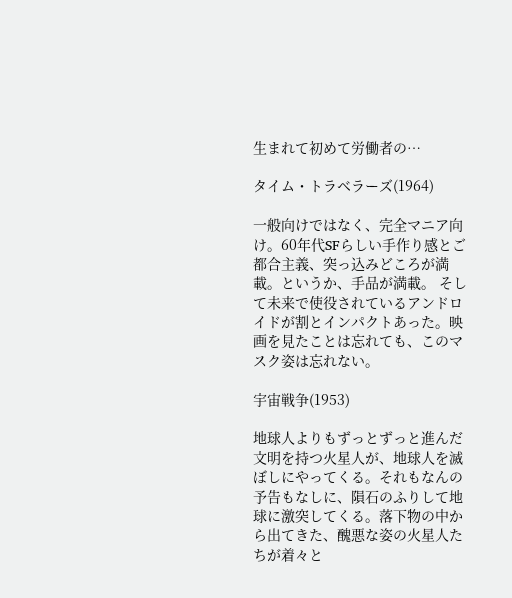生まれて初めて労働者の…

タイム・トラベラーズ(1964)

一般向けではなく、完全マニア向け。60年代SFらしい手作り感とご都合主義、突っ込みどころが満載。というか、手品が満載。 そして未来で使役されているアンドロイドが割とインパクトあった。映画を見たことは忘れても、このマスク姿は忘れない。

宇宙戦争(1953)

地球人よりもずっとずっと進んだ文明を持つ火星人が、地球人を滅ぼしにやってくる。それもなんの予告もなしに、隕石のふりして地球に激突してくる。落下物の中から出てきた、醜悪な姿の火星人たちが着々と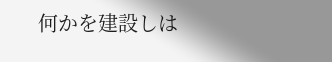何かを建設しは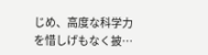じめ、高度な科学力を惜しげもなく披…